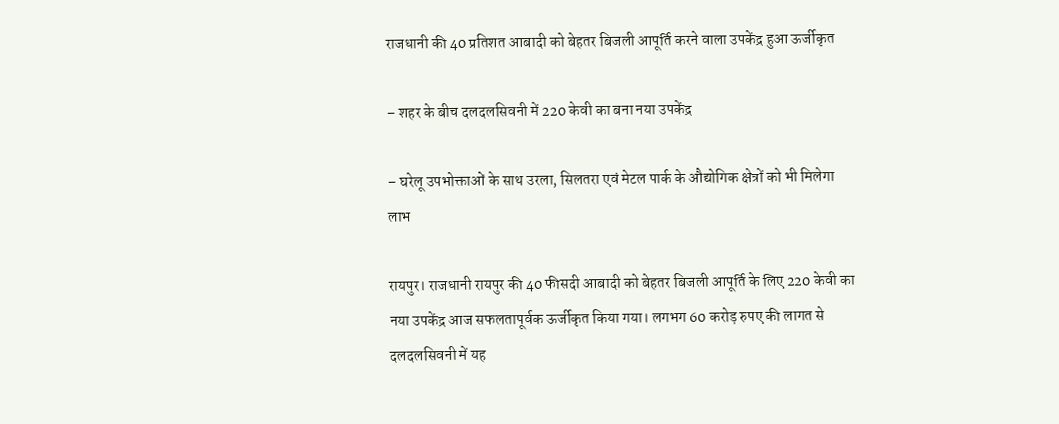राजधानी की 40 प्रतिशत आबादी को बेहतर बिजली आपूर्ति करने वाला उपकेंद्र हुआ ऊर्जीकृत

– शहर के बीच दलदलसिवनी में 220 केवी का बना नया उपकेंद्र

– घरेलू उपभोक्ताओं के साथ उरला, सिलतरा एवं मेटल पार्क के औद्योगिक क्षेत्रों को भी मिलेगा लाभ

रायपुर। राजधानी रायपुर की 40 फीसदी आबादी को बेहतर बिजली आपूर्ति के लिए 220 केवी का नया उपकेंद्र आज सफलतापूर्वक ऊर्जीकृत किया गया। लगभग 60 करोड़ रुपए की लागत से दलदलसिवनी में यह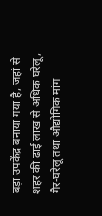बड़ा उपकेंद्र बनाया गया है, जहां से शहर की ढाई लाख से अधिक घरेलू, गैर-घरेलू तथा औद्योगिक मांग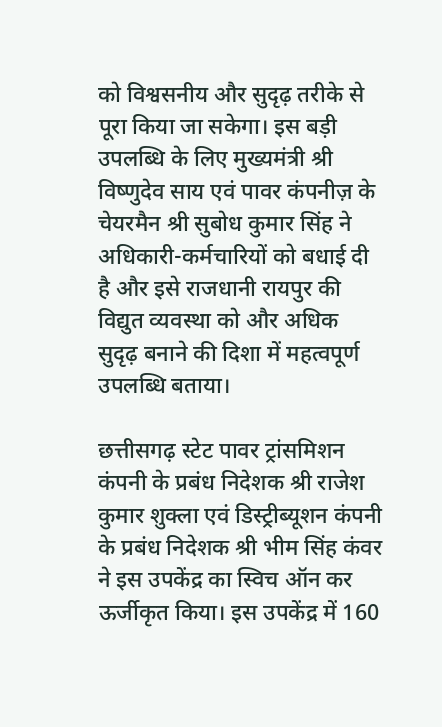को विश्वसनीय और सुदृढ़ तरीके से पूरा किया जा सकेगा। इस बड़ी उपलब्धि के लिए मुख्यमंत्री श्री विष्णुदेव साय एवं पावर कंपनीज़ के चेयरमैन श्री सुबोध कुमार सिंह ने अधिकारी-कर्मचारियों को बधाई दी है और इसे राजधानी रायपुर की विद्युत व्यवस्था को और अधिक सुदृढ़ बनाने की दिशा में महत्वपूर्ण उपलब्धि बताया।

छत्तीसगढ़ स्टेट पावर ट्रांसमिशन कंपनी के प्रबंध निदेशक श्री राजेश कुमार शुक्ला एवं डिस्ट्रीब्यूशन कंपनी के प्रबंध निदेशक श्री भीम सिंह कंवर ने इस उपकेंद्र का स्विच ऑन कर ऊर्जीकृत किया। इस उपकेंद्र में 160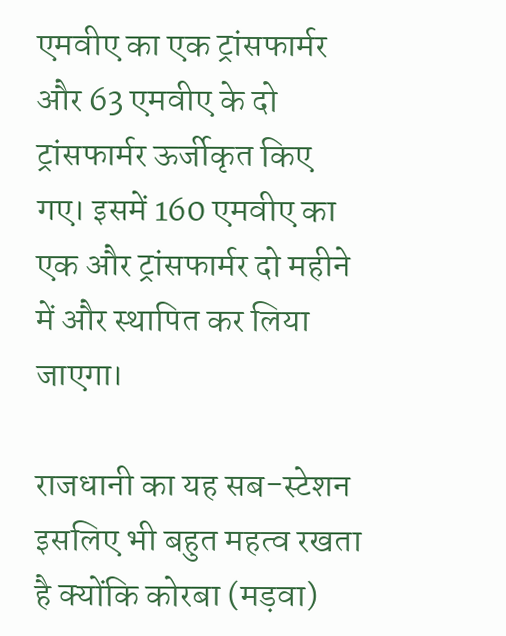एमवीए का एक ट्रांसफार्मर और 63 एमवीए के दो ट्रांसफार्मर ऊर्जीकृत किए गए। इसमें 160 एमवीए का एक और ट्रांसफार्मर दो महीने में और स्थापित कर लिया जाएगा।

राजधानी का यह सब-स्टेशन इसलिए भी बहुत महत्व रखता है क्योंकि कोरबा (मड़वा)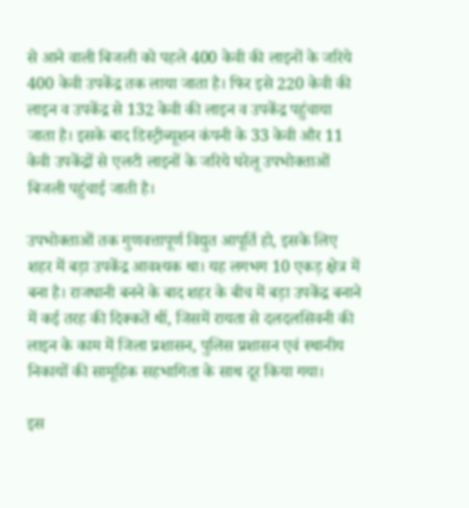से आने वाली बिजली को पहले 400 केवी की लाइनों के जरिये 400 केवी उपकेंद्र तक लाया जाता है। फिर इसे 220 केवी की लाइन व उपकेंद्र से 132 केवी की लाइन व उपकेंद्र पहुंचाया जाता है। इसके बाद डिस्ट्रीब्यूशन कंपनी के 33 केवी और 11 केवी उपकेंद्रों से एलटी लाइनों के जरिये घरेलू उपभोक्ताओं बिजली पहुंचाई जाती है।

उपभोक्ताओं तक गुणवत्तापूर्ण विद्युत आपूर्ति हो, इसके लिए शहर में बड़ा उपकेंद्र आवश्यक था। यह लगभग 10 एकड़ क्षेत्र में बना है। राजधानी बनने के बाद शहर के बीच में बड़ा उपकेंद्र बनाने में कई तरह की दिक्कतें थीं, जिसमें रायता से दलदलसिवनी की लाइन के काम में जिला प्रशासन, पुलिस प्रशासन एवं स्थानीय निकायों की सामूहिक सहभागिता के साथ दूर किया गया।

इस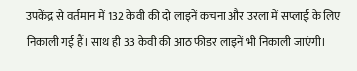उपकेंद्र से वर्तमान में 132 केवी की दो लाइनें कचना और उरला में सप्लाई के लिए निकाली गई हैं। साथ ही 33 केवी की आठ फीडर लाइनें भी निकाली जाएंगी।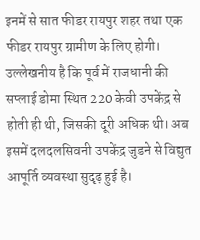इनमें से सात फीडर रायपुर शहर तथा एक फीडर रायपुर ग्रामीण के लिए होगी। उल्लेखनीय है कि पूर्व में राजधानी की सप्लाई डोमा स्थित 220 केवी उपकेंद्र से होती ही थी, जिसकी दूरी अधिक थी। अब इसमें दलदलसिवनी उपकेंद्र जुडने से विद्युत आपूर्ति व्यवस्था सुदृढ़ हुई है।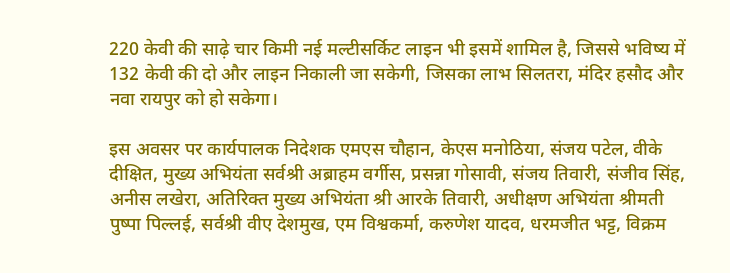220 केवी की साढ़े चार किमी नई मल्टीसर्किट लाइन भी इसमें शामिल है, जिससे भविष्य में 132 केवी की दो और लाइन निकाली जा सकेगी, जिसका लाभ सिलतरा, मंदिर हसौद और नवा रायपुर को हो सकेगा।

इस अवसर पर कार्यपालक निदेशक एमएस चौहान, केएस मनोठिया, संजय पटेल, वीके दीक्षित, मुख्य अभियंता सर्वश्री अब्राहम वर्गीस, प्रसन्ना गोसावी, संजय तिवारी, संजीव सिंह, अनीस लखेरा, अतिरिक्त मुख्य अभियंता श्री आरके तिवारी, अधीक्षण अभियंता श्रीमती पुष्पा पिल्लई, सर्वश्री वीए देशमुख, एम विश्वकर्मा, करुणेश यादव, धरमजीत भट्ट, विक्रम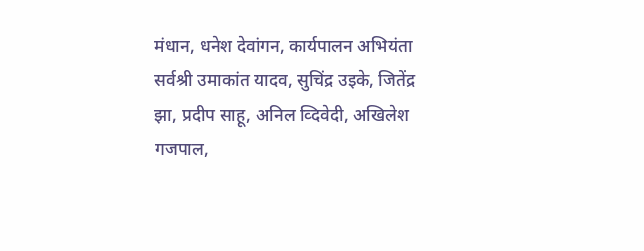मंधान, धनेश देवांगन, कार्यपालन अभियंता सर्वश्री उमाकांत यादव, सुचिंद्र उइके, जितेंद्र झा, प्रदीप साहू, अनिल व्दिवेदी, अखिलेश गजपाल,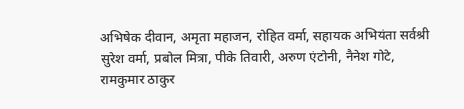अभिषेक दीवान, अमृता महाजन, रोहित वर्मा, सहायक अभियंता सर्वश्री सुरेश वर्मा, प्रबोल मित्रा, पीके तिवारी, अरुण एंटोनी, नैनेश गोटे, रामकुमार ठाकुर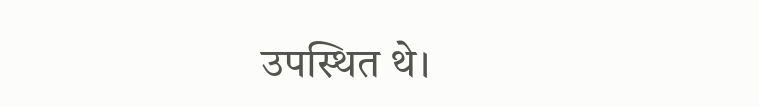उपस्थित थे।